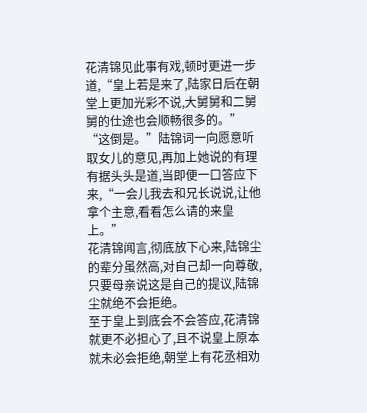花清锦见此事有戏,顿时更进一步道,“皇上若是来了,陆家日后在朝堂上更加光彩不说,大舅舅和二舅舅的仕途也会顺畅很多的。”
“这倒是。”陆锦词一向愿意听取女儿的意见,再加上她说的有理有据头头是道,当即便一口答应下来,“一会儿我去和兄长说说,让他拿个主意,看看怎么请的来皇上。”
花清锦闻言,彻底放下心来,陆锦尘的辈分虽然高,对自己却一向尊敬,只要母亲说这是自己的提议,陆锦尘就绝不会拒绝。
至于皇上到底会不会答应,花清锦就更不必担心了,且不说皇上原本就未必会拒绝,朝堂上有花丞相劝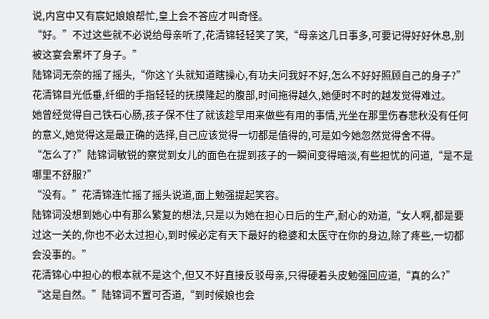说,内宫中又有宸妃娘娘帮忙,皇上会不答应才叫奇怪。
“好。”不过这些就不必说给母亲听了,花清锦轻轻笑了笑,“母亲这几日事多,可要记得好好休息,别被这宴会累坏了身子。”
陆锦词无奈的摇了摇头,“你这丫头就知道瞎操心,有功夫问我好不好,怎么不好好照顾自己的身子?”
花清锦目光低垂,纤细的手指轻轻的抚摸隆起的腹部,时间拖得越久,她便时不时的越发觉得难过。
她曾经觉得自己铁石心肠,孩子保不住了就该趁早用来做些有用的事情,光坐在那里伤春悲秋没有任何的意义,她觉得这是最正确的选择,自己应该觉得一切都是值得的,可是如今她忽然觉得舍不得。
“怎么了?”陆锦词敏锐的察觉到女儿的面色在提到孩子的一瞬间变得暗淡,有些担忧的问道,“是不是哪里不舒服?”
“没有。”花清锦连忙摇了摇头说道,面上勉强提起笑容。
陆锦词没想到她心中有那么繁复的想法,只是以为她在担心日后的生产,耐心的劝道,“女人啊,都是要过这一关的,你也不必太过担心,到时候必定有天下最好的稳婆和太医守在你的身边,除了疼些,一切都会没事的。”
花清锦心中担心的根本就不是这个,但又不好直接反驳母亲,只得硬着头皮勉强回应道,“真的么?”
“这是自然。”陆锦词不置可否道,“到时候娘也会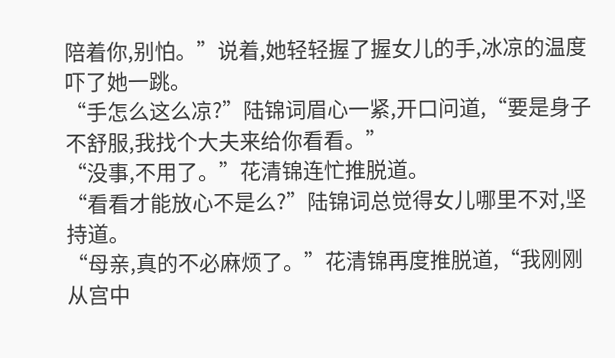陪着你,别怕。”说着,她轻轻握了握女儿的手,冰凉的温度吓了她一跳。
“手怎么这么凉?”陆锦词眉心一紧,开口问道,“要是身子不舒服,我找个大夫来给你看看。”
“没事,不用了。”花清锦连忙推脱道。
“看看才能放心不是么?”陆锦词总觉得女儿哪里不对,坚持道。
“母亲,真的不必麻烦了。”花清锦再度推脱道,“我刚刚从宫中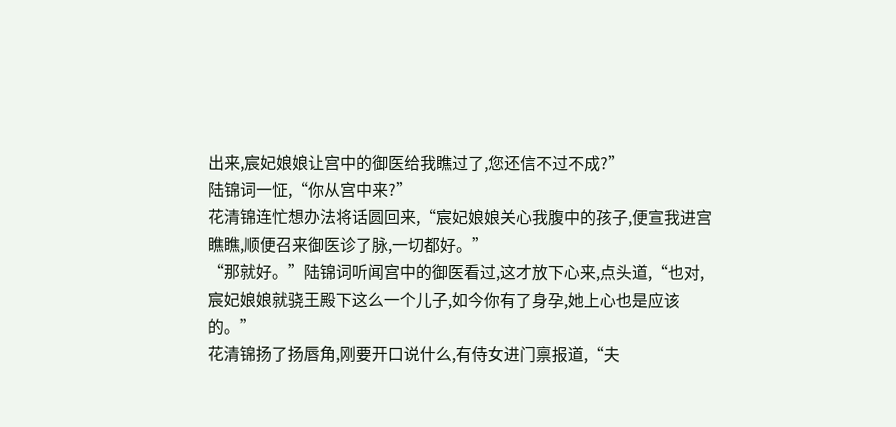出来,宸妃娘娘让宫中的御医给我瞧过了,您还信不过不成?”
陆锦词一怔,“你从宫中来?”
花清锦连忙想办法将话圆回来,“宸妃娘娘关心我腹中的孩子,便宣我进宫瞧瞧,顺便召来御医诊了脉,一切都好。”
“那就好。”陆锦词听闻宫中的御医看过,这才放下心来,点头道,“也对,宸妃娘娘就骁王殿下这么一个儿子,如今你有了身孕,她上心也是应该的。”
花清锦扬了扬唇角,刚要开口说什么,有侍女进门禀报道,“夫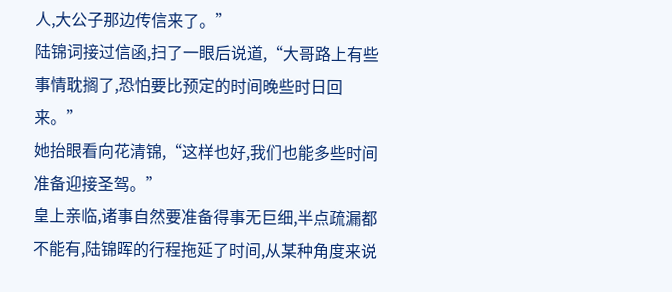人,大公子那边传信来了。”
陆锦词接过信函,扫了一眼后说道,“大哥路上有些事情耽搁了,恐怕要比预定的时间晚些时日回来。”
她抬眼看向花清锦,“这样也好,我们也能多些时间准备迎接圣驾。”
皇上亲临,诸事自然要准备得事无巨细,半点疏漏都不能有,陆锦晖的行程拖延了时间,从某种角度来说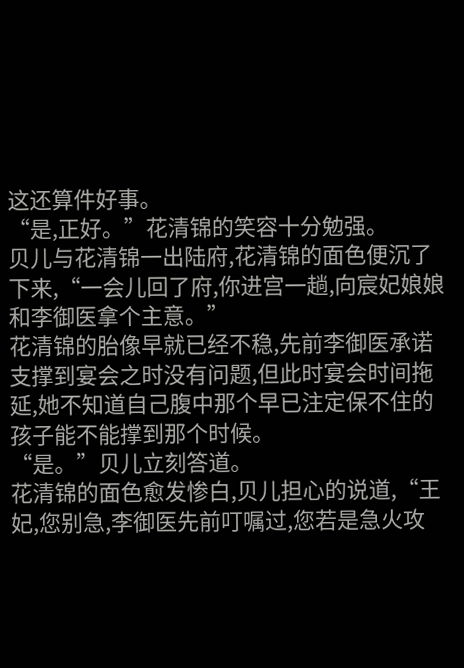这还算件好事。
“是,正好。”花清锦的笑容十分勉强。
贝儿与花清锦一出陆府,花清锦的面色便沉了下来,“一会儿回了府,你进宫一趟,向宸妃娘娘和李御医拿个主意。”
花清锦的胎像早就已经不稳,先前李御医承诺支撑到宴会之时没有问题,但此时宴会时间拖延,她不知道自己腹中那个早已注定保不住的孩子能不能撑到那个时候。
“是。”贝儿立刻答道。
花清锦的面色愈发惨白,贝儿担心的说道,“王妃,您别急,李御医先前叮嘱过,您若是急火攻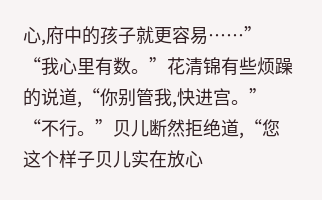心,府中的孩子就更容易……”
“我心里有数。”花清锦有些烦躁的说道,“你别管我,快进宫。”
“不行。”贝儿断然拒绝道,“您这个样子贝儿实在放心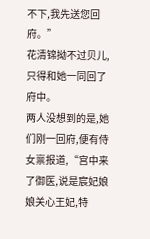不下,我先送您回府。”
花清锦拗不过贝儿,只得和她一同回了府中。
两人没想到的是,她们刚一回府,便有侍女禀报道,“宫中来了御医,说是宸妃娘娘关心王妃,特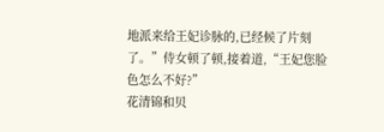地派来给王妃诊脉的,已经候了片刻了。”侍女顿了顿,接着道,“王妃您脸色怎么不好?”
花清锦和贝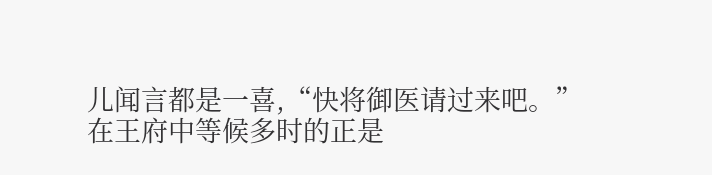儿闻言都是一喜,“快将御医请过来吧。”
在王府中等候多时的正是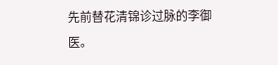先前替花清锦诊过脉的李御医。